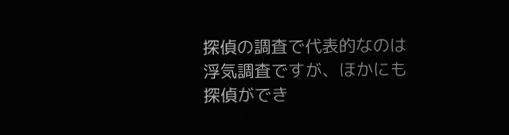探偵の調査で代表的なのは浮気調査ですが、ほかにも探偵ができ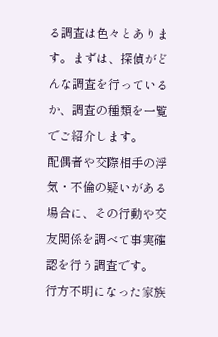る調査は色々とあります。まずは、探偵がどんな調査を行っているか、調査の種類を一覧でご紹介します。
配偶者や交際相手の浮気・不倫の疑いがある場合に、その行動や交友関係を調べて事実確認を行う調査です。
行方不明になった家族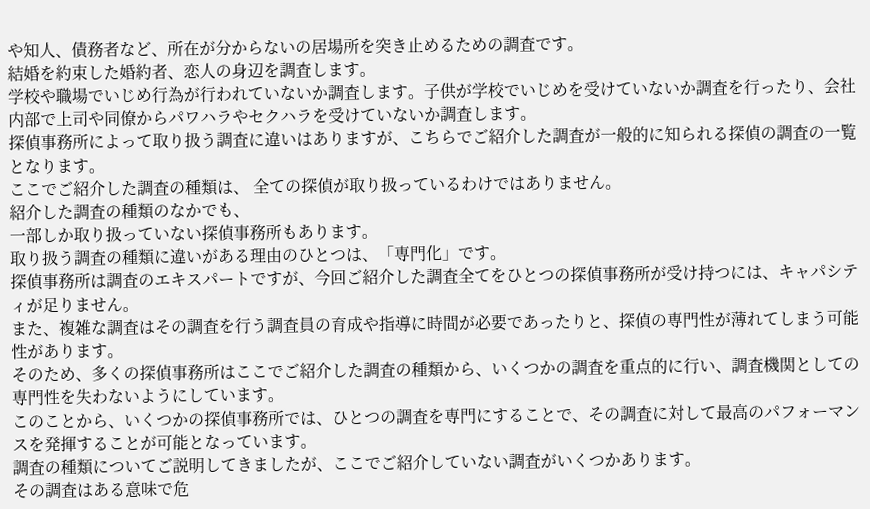や知人、債務者など、所在が分からないの居場所を突き止めるための調査です。
結婚を約束した婚約者、恋人の身辺を調査します。
学校や職場でいじめ行為が行われていないか調査します。子供が学校でいじめを受けていないか調査を行ったり、会社内部で上司や同僚からパワハラやセクハラを受けていないか調査します。
探偵事務所によって取り扱う調査に違いはありますが、こちらでご紹介した調査が一般的に知られる探偵の調査の一覧となります。
ここでご紹介した調査の種類は、 全ての探偵が取り扱っているわけではありません。
紹介した調査の種類のなかでも、
一部しか取り扱っていない探偵事務所もあります。
取り扱う調査の種類に違いがある理由のひとつは、「専門化」です。
探偵事務所は調査のエキスパートですが、今回ご紹介した調査全てをひとつの探偵事務所が受け持つには、キャパシティが足りません。
また、複雑な調査はその調査を行う調査員の育成や指導に時間が必要であったりと、探偵の専門性が薄れてしまう可能性があります。
そのため、多くの探偵事務所はここでご紹介した調査の種類から、いくつかの調査を重点的に行い、調査機関としての専門性を失わないようにしています。
このことから、いくつかの探偵事務所では、ひとつの調査を専門にすることで、その調査に対して最高のパフォーマンスを発揮することが可能となっています。
調査の種類についてご説明してきましたが、ここでご紹介していない調査がいくつかあります。
その調査はある意味で危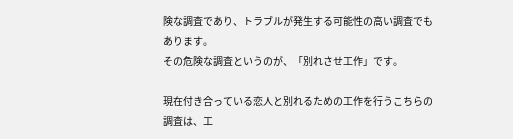険な調査であり、トラブルが発生する可能性の高い調査でもあります。
その危険な調査というのが、「別れさせ工作」です。

現在付き合っている恋人と別れるための工作を行うこちらの調査は、工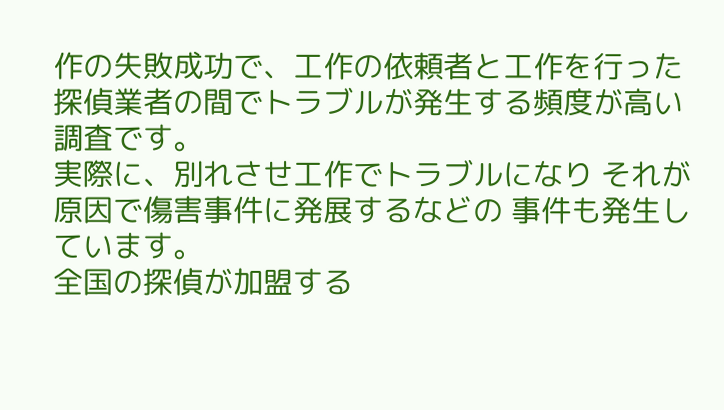作の失敗成功で、工作の依頼者と工作を行った 探偵業者の間でトラブルが発生する頻度が高い調査です。
実際に、別れさせ工作でトラブルになり それが原因で傷害事件に発展するなどの 事件も発生しています。
全国の探偵が加盟する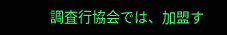調査行協会では、加盟す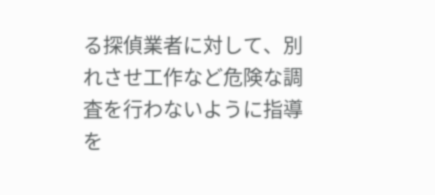る探偵業者に対して、別れさせ工作など危険な調査を行わないように指導を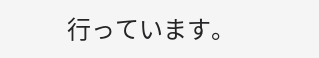行っています。